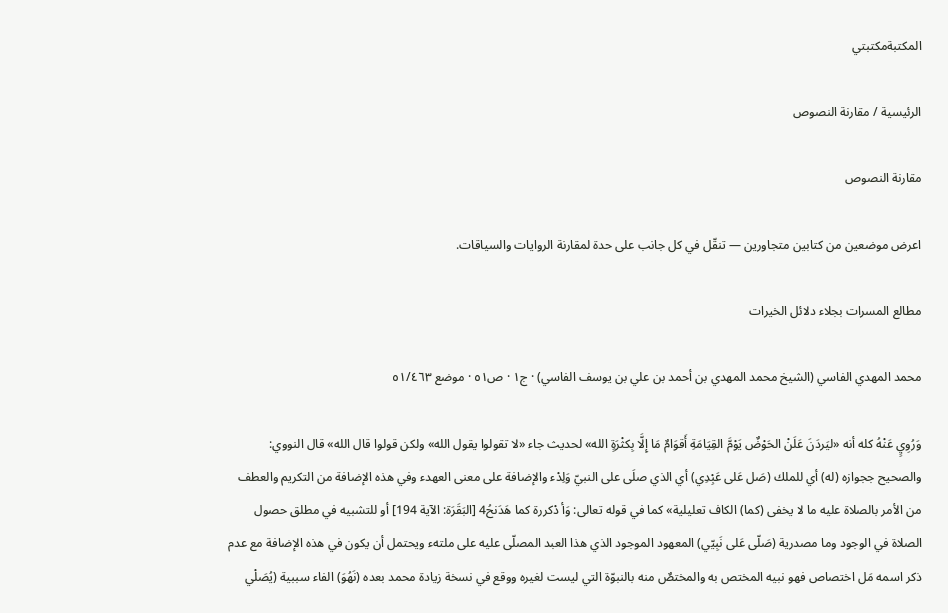المكتبةمكتبتي

الرئيسية / مقارنة النصوص

مقارنة النصوص

اعرض موضعين من كتابين متجاورين — تنقّل في كل جانب على حدة لمقارنة الروايات والسياقات.

مطالع المسرات بجلاء دلائل الخيرات

محمد المهدي الفاسي (الشيخ محمد المهدي بن أحمد بن علي بن يوسف الفاسي) · ج١ · ص٥١ · موضع ٥١/٤٦٣

وَرُوِيٍ عَنْهُ كله أنه «ليَردَنَ عَلَنْ الحَوْضٌ يَوْمَّ القِيَامَةِ أَقوَامٌ مَا إِلَّا بِكثْرَةٍ الله» لحديث جاء «لا تقولوا يقول الله» ولكن قولوا قال الله» قال النووي: والصحيح ججوازه (له) أي للملك (صَل عَلى عَبِْدِي) أي الذي صلَى على النبيّ وَلِدْء والإضافة على معنى العهدء وفي هذه الإضافة من التكريم والعطف من الأمر بالصلاة عليه ما لا يخفى (كما) الكاف تعليلية» كما في قوله تعالى: وَأ دْكررة كما هَدَنحُ4 [البَقَرَة: الآية 194] أو للتشبيه في مطلق حصول الصلاة في الوجود وما مصدرية (صَلّى عَلى نَبِيّي) المعهود الموجود الذي هذا العبد المصلّى عليه على ملتهء ويحتمل أن يكون في هذه الإضافة مع عدم ذكر اسمه مَل اختصاص فهو نبيه المختص به والمختصٌ منه بالنبوّة التي ليست لغيره ووقع في نسخة زيادة محمد بعده (نَهُوَ) الفاء سببية (يُصَلْي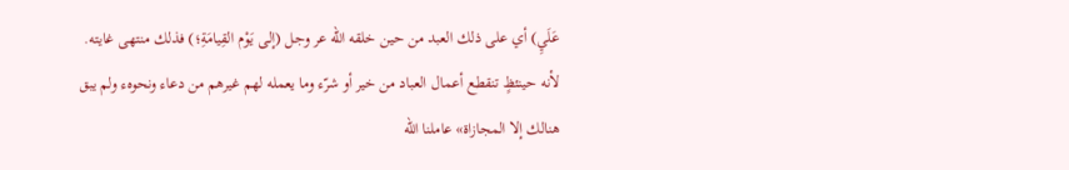عَلَيِ) أي على ذلك العبد من حين خلقه الله عر وجل (إلى يَوْم القِيامَةِ؛) فذلك منتهى غايته. لأنه حينئظٍ تنقطع أعمال العباد من خير أو شرّء وما يعمله لهم غيرهم من دعاء ونحوهء ولم يبق هنالك إلا المجازاة» عاملنا الله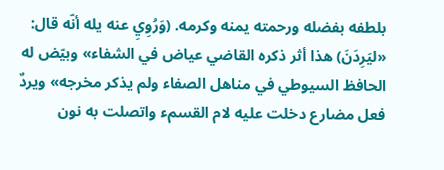بلطفه بفضله ورحمته يمنه وكرمه. (وَرُوِيِ عنه يله أنّه قال: «ليَرِدَنَ) هذا أثر ذكره القاضي عياض في الشفاء» وبيّض له الحافظ السيوطي في مناهل الصفاء ولم يذكر مخرجه» ويردٌ فعل مضارع دخلت عليه لام القسمء واتصلت به نون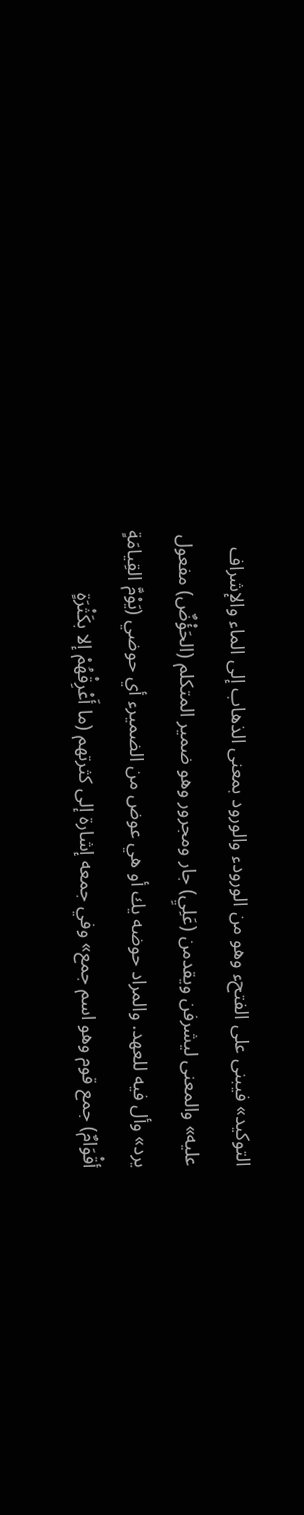التوكيد» فيبنى على الفتحء وهو من الورودء والورود بمعنى الذهاب إلى الماء والإشراف عليه» والمعنى ليشرفن ويقدمن (عَلِيِ) جار ومجرور وهو ضمير المتكلم (الحَؤْضٌ) مفعول يرد» وأل فيه للعهد. والمراد حوضه يك أو هي عوض من الضميرء أي حوضي (يَوْمَّ القِيامَةٍ أقْوَامٌ) جمع قوم وهو اسم جمع» وفي جمعه إشارة إلى كثرتهم (ما أَعْرِقْهُمْ إلا بكَثْرَةٍ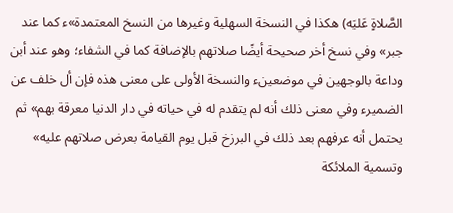الصَّلاةٍ عَليَه) هكذا في النسخة السهلية وغيرها من النسخ المعتمدة»ء كما عند جبر» وفي نسخ أخر صحيحة أيضًا صلاتهم بالإضافة كما في الشفاء؛ وهو عند أبن وداعة بالوجهين في موضعينء والنسخة الأولى على معنى هذه فإن أل خلف عن الضميرء وفي معنى ذلك أنه لم يتقدم له في حياته في دار الدنيا معرقة بهم» ثم يحتمل أنه عرفهم بعد ذلك في البرزخ قبل يوم القيامة بعرض صلاتهم عليه» وتسمية الملائكة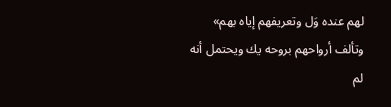لهم عنده وَل وتعريفهم إياه بهم» وتألف أرواحهم بروحه يك ويحتمل أنه لم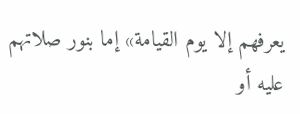يعرفهم إلا يوم القيامة» إما بنور صلاتهم عليه أو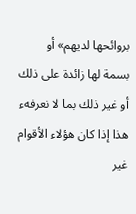بروائحها لديهم» أو بسمة لها زائدة على ذلك أو غير ذلك بما لا نعرفهء هذا إذا كان هؤلاء الأقوام غير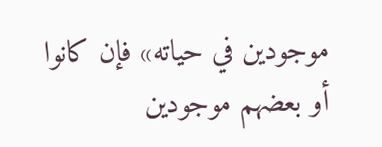موجودين في حياته» فإن كانوا أو بعضهم موجودين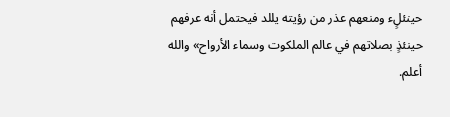حينئلٍء ومنعهم عذر من رؤيته يللد فيحتمل أنه عرفهم حينئذٍ بصلاتهم في عالم الملكوت وسماء الأرواح» والله أعلم.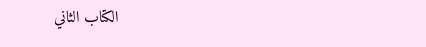الكتاب الثاني